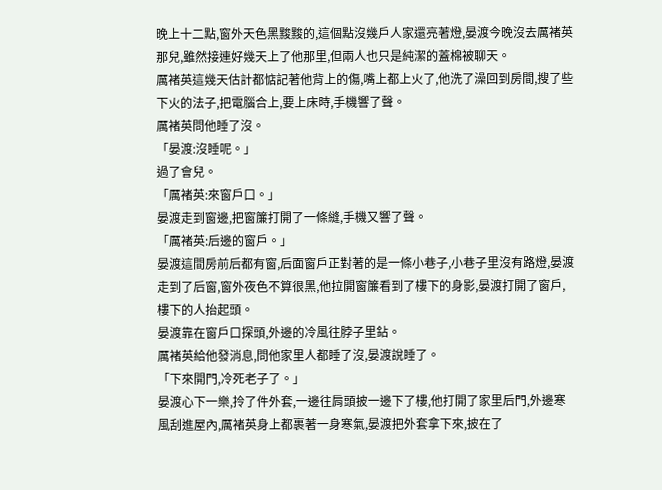晚上十二點,窗外天色黑黢黢的,這個點沒幾戶人家還亮著燈,晏渡今晚沒去厲褚英那兒,雖然接連好幾天上了他那里,但兩人也只是純潔的蓋棉被聊天。
厲褚英這幾天估計都惦記著他背上的傷,嘴上都上火了,他洗了澡回到房間,搜了些下火的法子,把電腦合上,要上床時,手機響了聲。
厲褚英問他睡了沒。
「晏渡:沒睡呢。」
過了會兒。
「厲褚英:來窗戶口。」
晏渡走到窗邊,把窗簾打開了一條縫,手機又響了聲。
「厲褚英:后邊的窗戶。」
晏渡這間房前后都有窗,后面窗戶正對著的是一條小巷子,小巷子里沒有路燈,晏渡走到了后窗,窗外夜色不算很黑,他拉開窗簾看到了樓下的身影,晏渡打開了窗戶,樓下的人抬起頭。
晏渡靠在窗戶口探頭,外邊的冷風往脖子里鉆。
厲褚英給他發消息,問他家里人都睡了沒,晏渡說睡了。
「下來開門,冷死老子了。」
晏渡心下一樂,拎了件外套,一邊往肩頭披一邊下了樓,他打開了家里后門,外邊寒風刮進屋內,厲褚英身上都裹著一身寒氣,晏渡把外套拿下來,披在了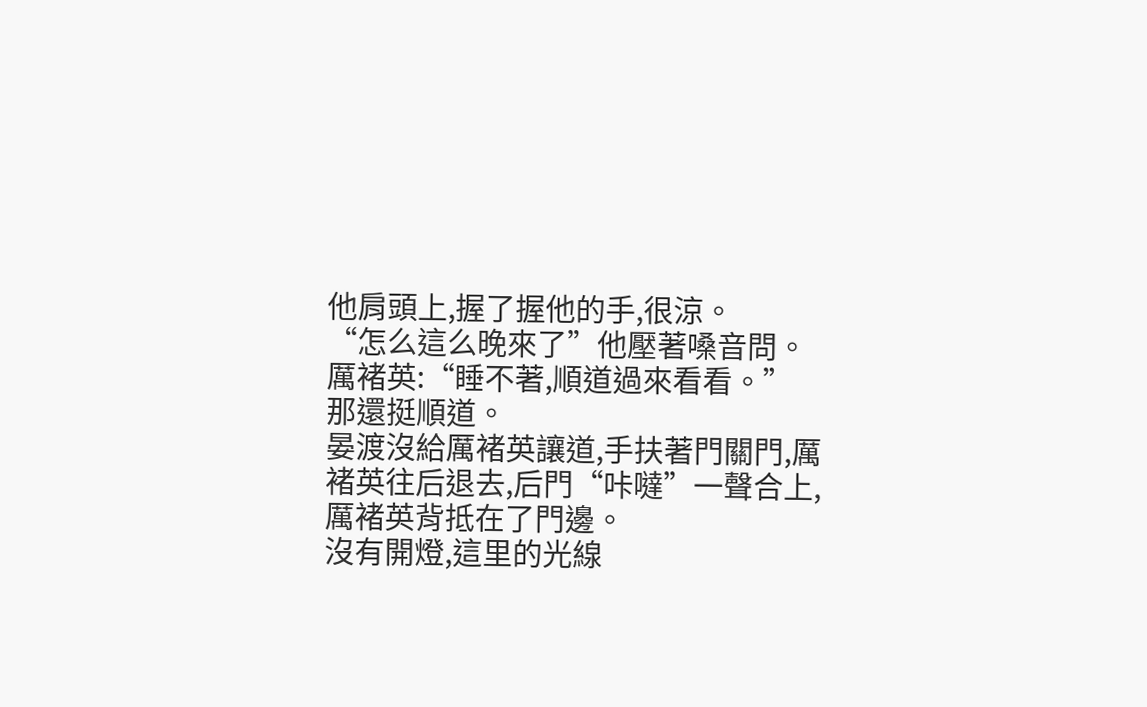他肩頭上,握了握他的手,很涼。
“怎么這么晚來了”他壓著嗓音問。
厲褚英:“睡不著,順道過來看看。”
那還挺順道。
晏渡沒給厲褚英讓道,手扶著門關門,厲褚英往后退去,后門“咔噠”一聲合上,厲褚英背抵在了門邊。
沒有開燈,這里的光線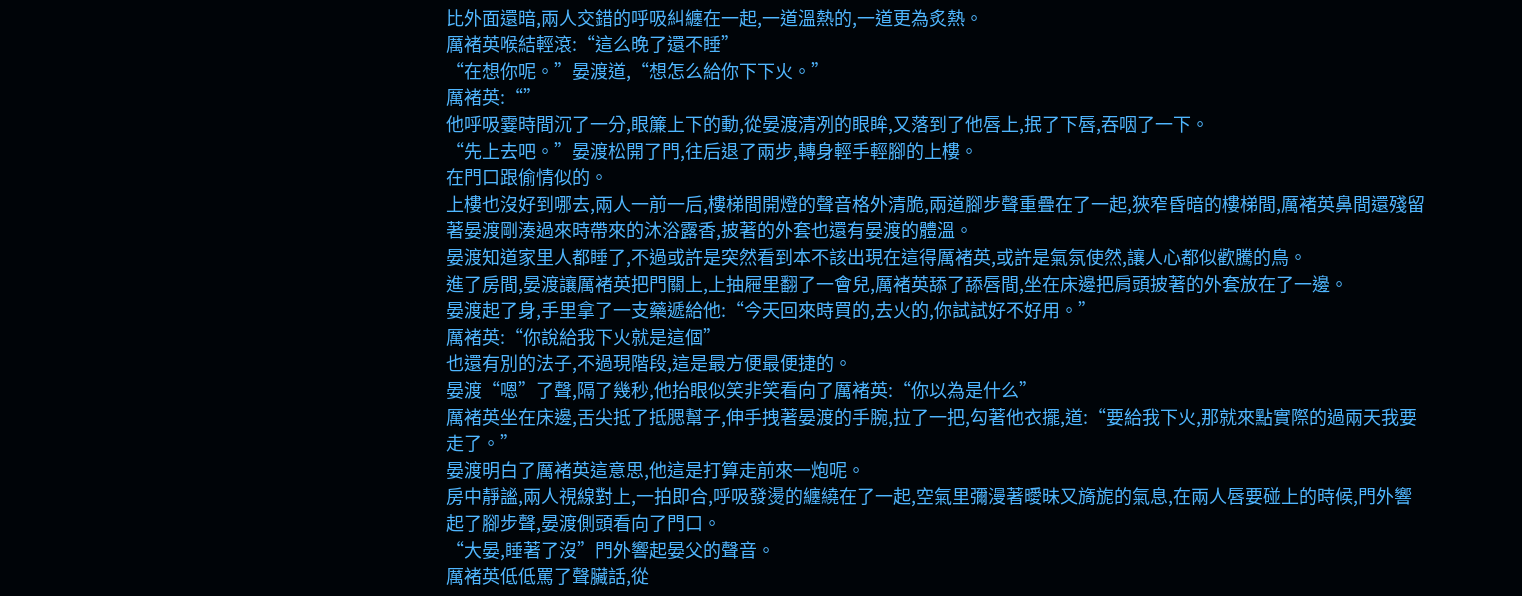比外面還暗,兩人交錯的呼吸糾纏在一起,一道溫熱的,一道更為炙熱。
厲褚英喉結輕滾:“這么晚了還不睡”
“在想你呢。”晏渡道,“想怎么給你下下火。”
厲褚英:“”
他呼吸霎時間沉了一分,眼簾上下的動,從晏渡清冽的眼眸,又落到了他唇上,抿了下唇,吞咽了一下。
“先上去吧。”晏渡松開了門,往后退了兩步,轉身輕手輕腳的上樓。
在門口跟偷情似的。
上樓也沒好到哪去,兩人一前一后,樓梯間開燈的聲音格外清脆,兩道腳步聲重疊在了一起,狹窄昏暗的樓梯間,厲褚英鼻間還殘留著晏渡剛湊過來時帶來的沐浴露香,披著的外套也還有晏渡的體溫。
晏渡知道家里人都睡了,不過或許是突然看到本不該出現在這得厲褚英,或許是氣氛使然,讓人心都似歡騰的鳥。
進了房間,晏渡讓厲褚英把門關上,上抽屜里翻了一會兒,厲褚英舔了舔唇間,坐在床邊把肩頭披著的外套放在了一邊。
晏渡起了身,手里拿了一支藥遞給他:“今天回來時買的,去火的,你試試好不好用。”
厲褚英:“你說給我下火就是這個”
也還有別的法子,不過現階段,這是最方便最便捷的。
晏渡“嗯”了聲,隔了幾秒,他抬眼似笑非笑看向了厲褚英:“你以為是什么”
厲褚英坐在床邊,舌尖抵了抵腮幫子,伸手拽著晏渡的手腕,拉了一把,勾著他衣擺,道:“要給我下火,那就來點實際的過兩天我要走了。”
晏渡明白了厲褚英這意思,他這是打算走前來一炮呢。
房中靜謐,兩人視線對上,一拍即合,呼吸發燙的纏繞在了一起,空氣里彌漫著曖昧又旖旎的氣息,在兩人唇要碰上的時候,門外響起了腳步聲,晏渡側頭看向了門口。
“大晏,睡著了沒”門外響起晏父的聲音。
厲褚英低低罵了聲臟話,從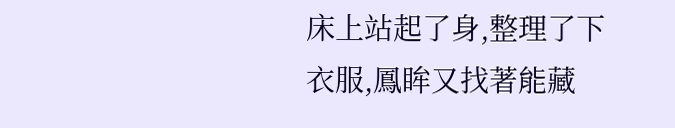床上站起了身,整理了下衣服,鳳眸又找著能藏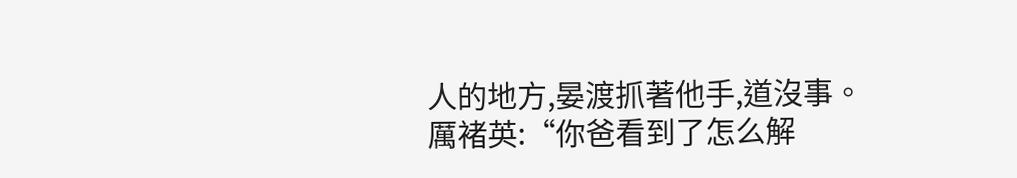人的地方,晏渡抓著他手,道沒事。
厲褚英:“你爸看到了怎么解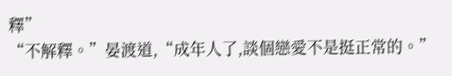釋”
“不解釋。”晏渡道,“成年人了,談個戀愛不是挺正常的。”